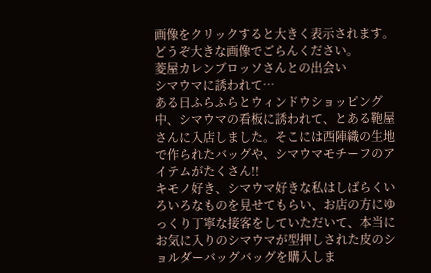画像をクリックすると大きく表示されます。どうぞ大きな画像でごらんください。
菱屋カレンブロッソさんとの出会い
シマウマに誘われて…
ある日ふらふらとウィンドウショッピング中、シマウマの看板に誘われて、とある鞄屋さんに入店しました。そこには西陣織の生地で作られたバッグや、シマウマモチーフのアイテムがたくさん!!
キモノ好き、シマウマ好きな私はしばらくいろいろなものを見せてもらい、お店の方にゆっくり丁寧な接客をしていただいて、本当にお気に入りのシマウマが型押しされた皮のショルダーバッグバッグを購入しま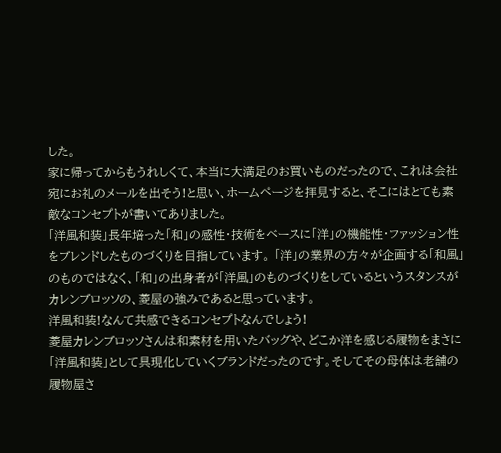した。
家に帰ってからもうれしくて、本当に大満足のお買いものだったので、これは会社宛にお礼のメールを出そう!と思い、ホームページを拝見すると、そこにはとても素敵なコンセプトが書いてありました。
「洋風和装」長年培った「和」の感性・技術をベースに「洋」の機能性・ファッション性をブレンドしたものづくりを目指しています。 「洋」の業界の方々が企画する「和風」のものではなく、「和」の出身者が「洋風」のものづくりをしているというスタンスがカレンブロッソの、菱屋の強みであると思っています。
洋風和装!なんて共感できるコンセプトなんでしょう!
菱屋カレンブロッソさんは和素材を用いたバッグや、どこか洋を感じる履物をまさに「洋風和装」として具現化していくブランドだったのです。そしてその母体は老舗の履物屋さ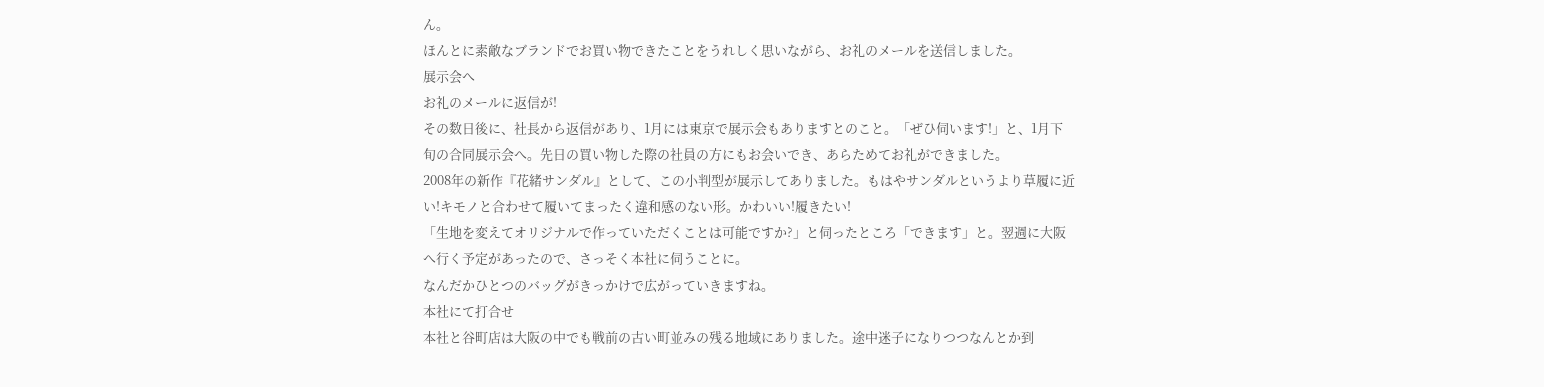ん。
ほんとに素敵なブランドでお買い物できたことをうれしく思いながら、お礼のメールを送信しました。
展示会へ
お礼のメールに返信が!
その数日後に、社長から返信があり、1月には東京で展示会もありますとのこと。「ぜひ伺います!」と、1月下旬の合同展示会へ。先日の買い物した際の社員の方にもお会いでき、あらためてお礼ができました。
2008年の新作『花緒サンダル』として、この小判型が展示してありました。もはやサンダルというより草履に近い!キモノと合わせて履いてまったく違和感のない形。かわいい!履きたい!
「生地を変えてオリジナルで作っていただくことは可能ですか?」と伺ったところ「できます」と。翌週に大阪へ行く予定があったので、さっそく本社に伺うことに。
なんだかひとつのバッグがきっかけで広がっていきますね。
本社にて打合せ
本社と谷町店は大阪の中でも戦前の古い町並みの残る地域にありました。途中迷子になりつつなんとか到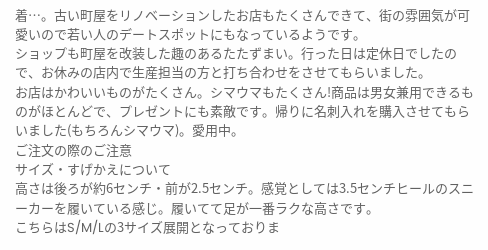着…。古い町屋をリノベーションしたお店もたくさんできて、街の雰囲気が可愛いので若い人のデートスポットにもなっているようです。
ショップも町屋を改装した趣のあるたたずまい。行った日は定休日でしたので、お休みの店内で生産担当の方と打ち合わせをさせてもらいました。
お店はかわいいものがたくさん。シマウマもたくさん!商品は男女兼用できるものがほとんどで、プレゼントにも素敵です。帰りに名刺入れを購入させてもらいました(もちろんシマウマ)。愛用中。
ご注文の際のご注意
サイズ・すげかえについて
高さは後ろが約6センチ・前が2.5センチ。感覚としては3.5センチヒールのスニーカーを履いている感じ。履いてて足が一番ラクな高さです。
こちらはS/M/Lの3サイズ展開となっておりま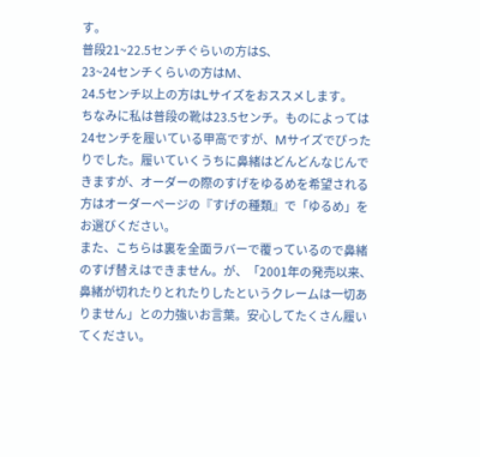す。
普段21~22.5センチぐらいの方はS、
23~24センチくらいの方はM、
24.5センチ以上の方はLサイズをおススメします。
ちなみに私は普段の靴は23.5センチ。ものによっては24センチを履いている甲高ですが、Mサイズでぴったりでした。履いていくうちに鼻緒はどんどんなじんできますが、オーダーの際のすげをゆるめを希望される方はオーダーページの『すげの種類』で「ゆるめ」をお選びください。
また、こちらは裏を全面ラバーで覆っているので鼻緒のすげ替えはできません。が、「2001年の発売以来、鼻緒が切れたりとれたりしたというクレームは一切ありません」との力強いお言葉。安心してたくさん履いてください。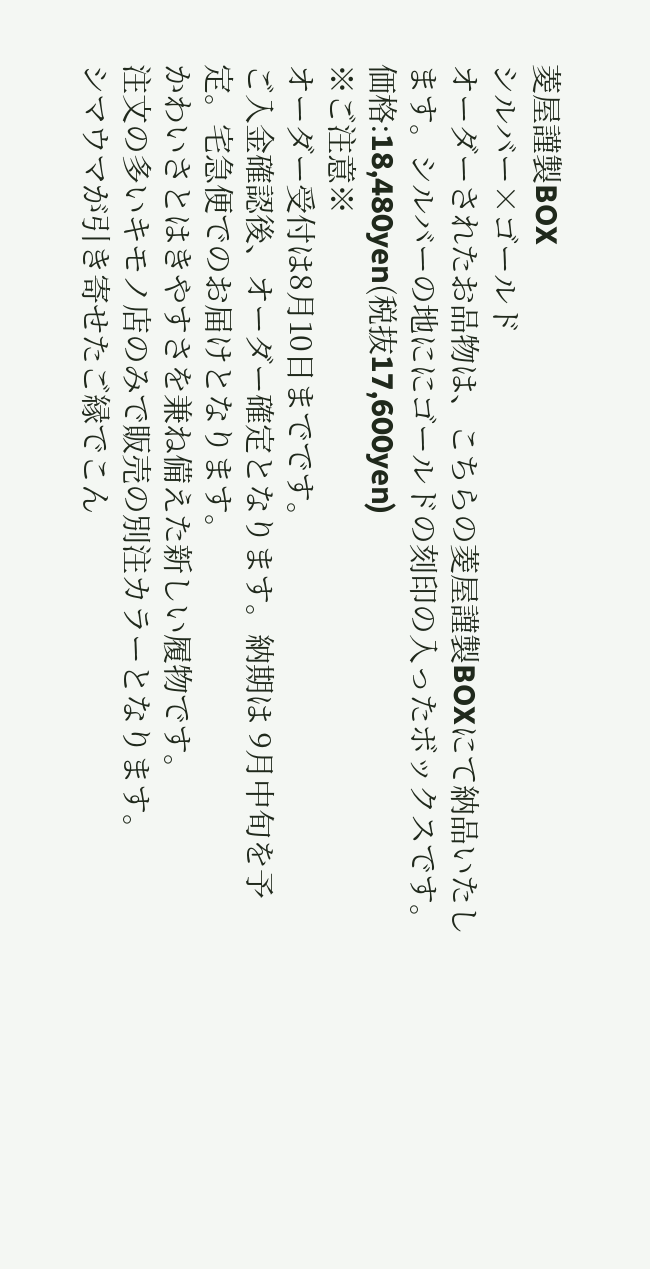菱屋謹製BOX
シルバー×ゴールド
オーダーされたお品物は、こちらの菱屋謹製BOXにて納品いたします。シルバーの地ににゴールドの刻印の入ったボックスです。
価格:18,480yen(税抜17,600yen)
※ご注意※
オーダー受付は8月10日までです。
ご入金確認後、オーダー確定となります。納期は 9月中旬を予定。宅急便でのお届けとなります。
かわいさとはきやすさを兼ね備えた新しい履物です。
注文の多いキモノ店のみで販売の別注カラーとなります。
シマウマが引き寄せたご縁でこん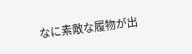なに素敵な履物が出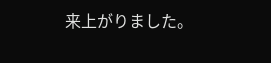来上がりました。